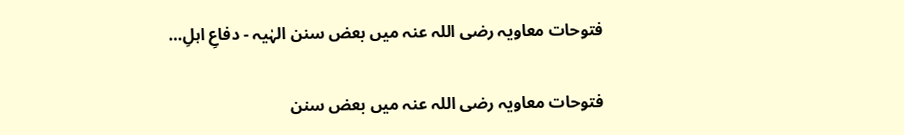فتوحات معاویہ رضی اللہ عنہ میں بعض سنن الہٰیہ - دفاعِ اہلِ…

فتوحات معاویہ رضی اللہ عنہ میں بعض سنن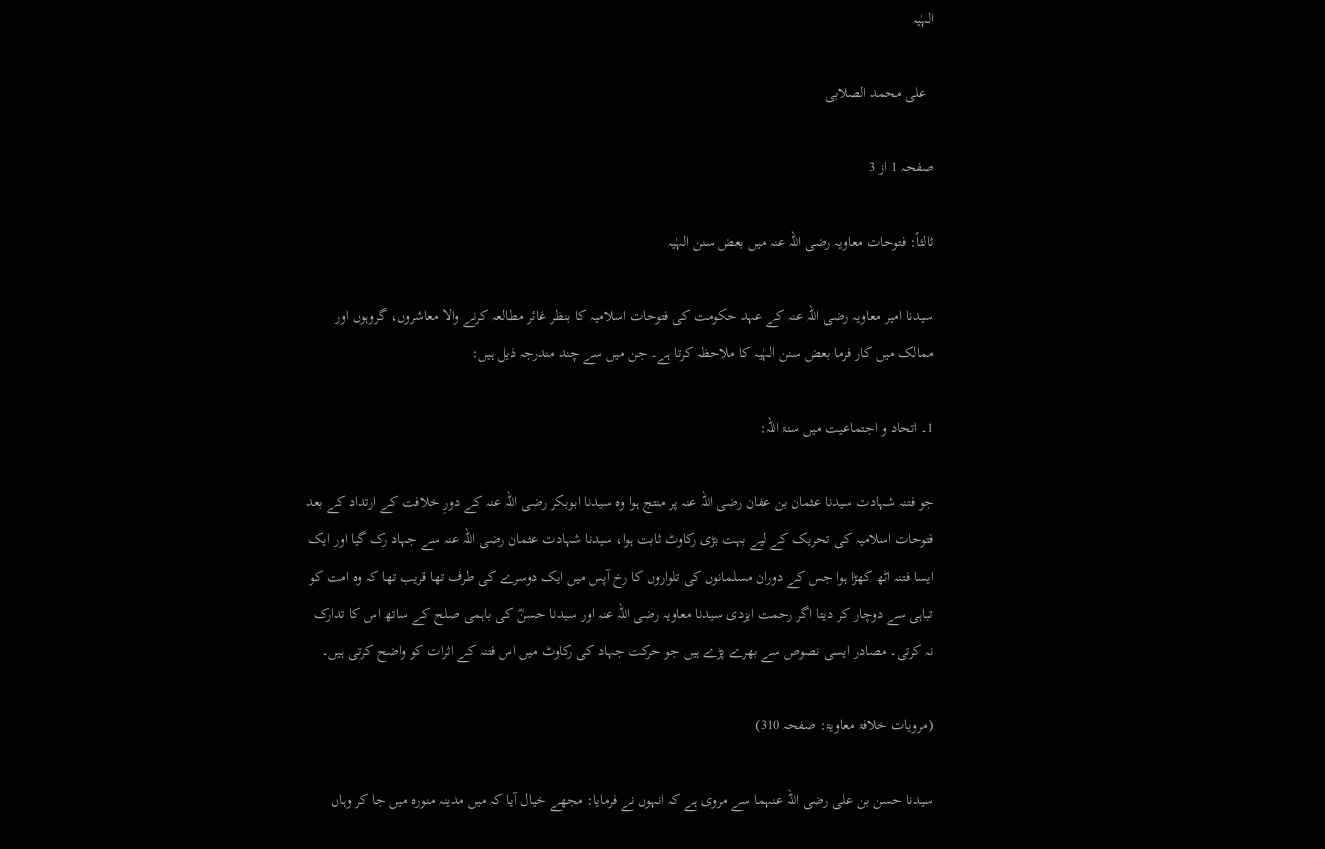الہٰیہ

  علی محمد الصلابی

صفحہ 1 از 3

ثالثاً: فتوحات معاویہ رضی اللہ عنہ میں بعض سنن الہٰیہ

سیدنا امیر معاویہ رضی اللہ عنہ کے عہد حکومت کی فتوحات اسلامیہ کا بنظر غائر مطالعہ کرنے والا معاشروں، گروہوں اور ممالک میں کار فرما بعض سنن الہٰیہ کا ملاحظہ کرتا ہے۔ جن میں سے چند مندرجہ ذیل ہیں:

1۔ اتحاد و اجتماعیت میں سنۃ اللہ:

جو فتنہ شہادت سیدنا عثمان بن عفان رضی اللہ عنہ پر منتج ہوا وہ سیدنا ابوبکر رضی اللہ عنہ کے دورِ خلافت کے ارتداد کے بعد فتوحات اسلامیہ کی تحریک کے لیے بہت بڑی رکاوٹ ثابت ہوا، سیدنا شہادت عثمان رضی اللہ عنہ سے جہاد رک گیا اور ایک ایسا فتنہ اٹھ کھڑا ہوا جس کے دوران مسلمانوں کی تلواروں کا رخ آپس میں ایک دوسرے کی طرف تھا قریب تھا کہ وہ امت کو تباہی سے دوچار کر دیتا اگر رحمت ایزدی سیدنا معاویہ رضی اللہ عنہ اور سیدنا حسنؓ کی باہمی صلح کے ساتھ اس کا تدارک نہ کرتی۔ مصادر ایسی نصوص سے بھرے پڑے ہیں جو حرکت جہاد کی رکاوٹ میں اس فتنہ کے اثرات کو واضح کرتی ہیں۔

(مرویات خلافۃ معاویۃ: صفحہ 310)

سیدنا حسن بن علی رضی اللہ عنہما سے مروی ہے کہ انہوں نے فرمایا: مجھے خیال آیا کہ میں مدینہ منورہ میں جا کر وہاں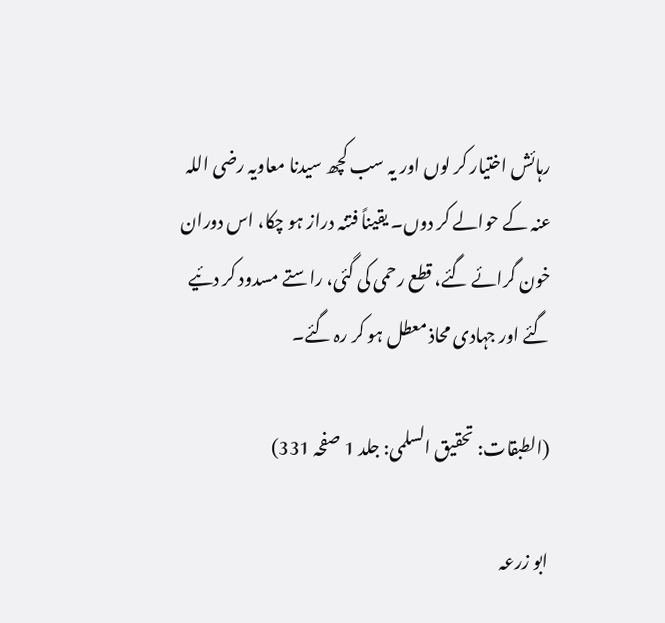رہائش اختیار کر لوں اور یہ سب کچھ سیدنا معاویہ رضی اللہ عنہ کے حوالے کر دوں۔ یقیناً فتنہ دراز ہو چکا، اس دوران خون گرائے گئے، قطع رحمی کی گئی، راستے مسدود کر دئیے گئے اور جہادی محاذ معطل ہو کر رہ گئے۔

(الطبقات: تحقیق السلمی: جلد 1 صفحہ 331)

ابو زرعہ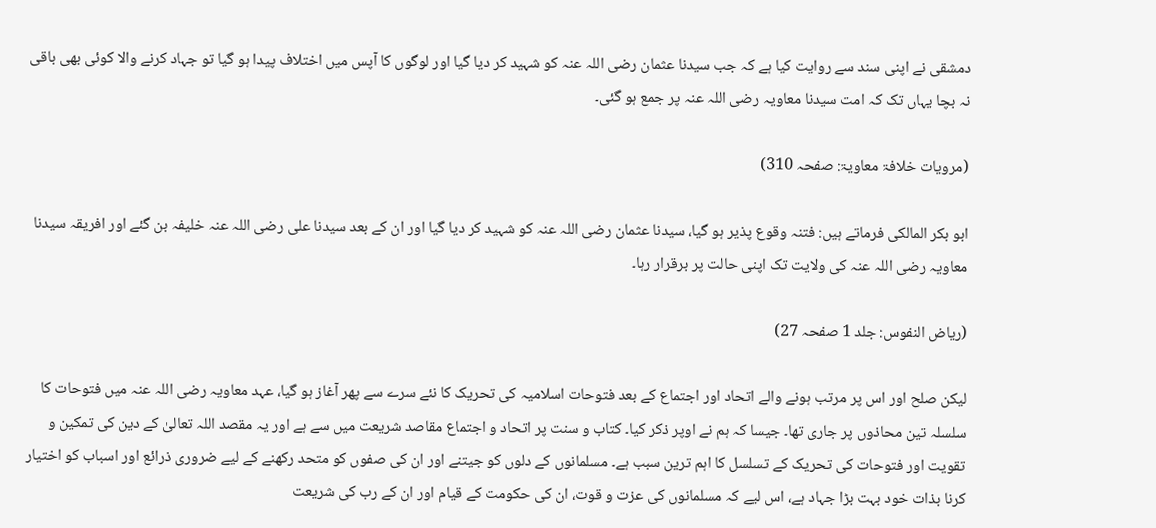دمشقی نے اپنی سند سے روایت کیا ہے کہ جب سیدنا عثمان رضی اللہ عنہ کو شہید کر دیا گیا اور لوگوں کا آپس میں اختلاف پیدا ہو گیا تو جہاد کرنے والا کوئی بھی باقی نہ بچا یہاں تک کہ امت سیدنا معاویہ رضی اللہ عنہ پر جمع ہو گئی۔

(مرویات خلافۃ معاویۃ: صفحہ 310)

ابو بکر المالکی فرماتے ہیں: فتنہ وقوع پذیر ہو گیا، سیدنا عثمان رضی اللہ عنہ کو شہید کر دیا گیا اور ان کے بعد سیدنا علی رضی اللہ عنہ خلیفہ بن گئے اور افریقہ سیدنا معاویہ رضی اللہ عنہ کی ولایت تک اپنی حالت پر برقرار رہا۔

(ریاض النفوس: جلد 1 صفحہ 27)

لیکن صلح اور اس پر مرتب ہونے والے اتحاد اور اجتماع کے بعد فتوحات اسلامیہ کی تحریک کا نئے سرے سے پھر آغاز ہو گیا، عہد معاویہ رضی اللہ عنہ میں فتوحات کا سلسلہ تین محاذوں پر جاری تھا۔ جیسا کہ ہم نے اوپر ذکر کیا۔ کتاب و سنت پر اتحاد و اجتماع مقاصد شریعت میں سے ہے اور یہ مقصد اللہ تعالیٰ کے دین کی تمکین و تقویت اور فتوحات کی تحریک کے تسلسل کا اہم ترین سبب ہے۔ مسلمانوں کے دلوں کو جیتنے اور ان کی صفوں کو متحد رکھنے کے لیے ضروری ذرائع اور اسباب کو اختیار کرنا بذات خود بہت بڑا جہاد ہے، اس لیے کہ مسلمانوں کی عزت و قوت، ان کی حکومت کے قیام اور ان کے رب کی شریعت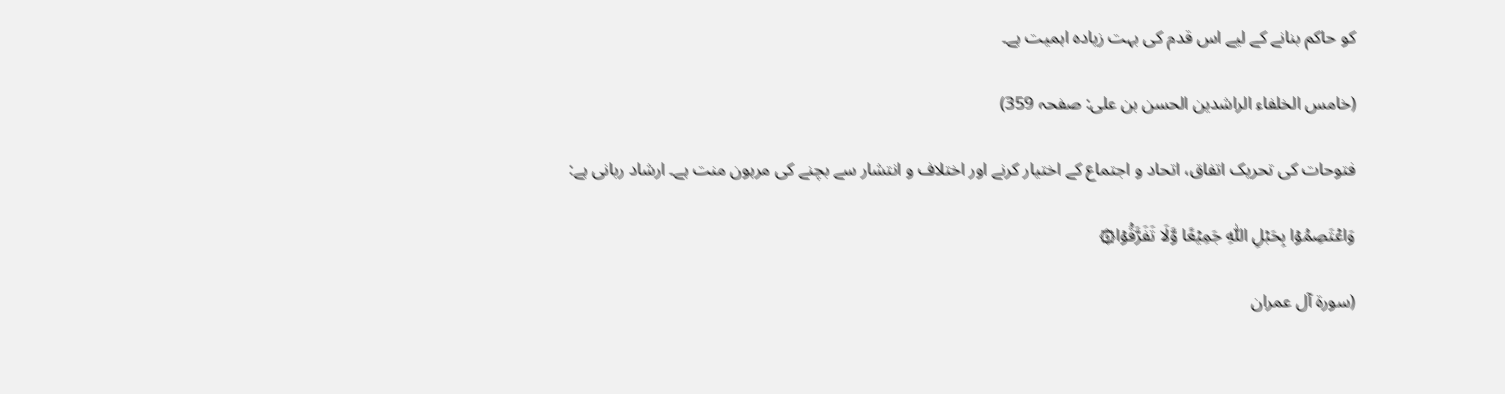کو حاکم بنانے کے لیے اس قدم کی بہت زیادہ اہمیت ہے۔

(خامس الخلفاء الراشدین الحسن بن علی: صفحہ 359)

فتوحات کی تحریک اتفاق، اتحاد و اجتماع کے اختیار کرنے اور اختلاف و انتشار سے بچنے کی مرہون منت ہے۔ ارشاد ربانی ہے:

وَاعۡتَصِمُوۡا بِحَبۡلِ اللّٰهِ جَمِيۡعًا وَّلَا تَفَرَّقُوۡا‌۞

(سورۃ آل عمران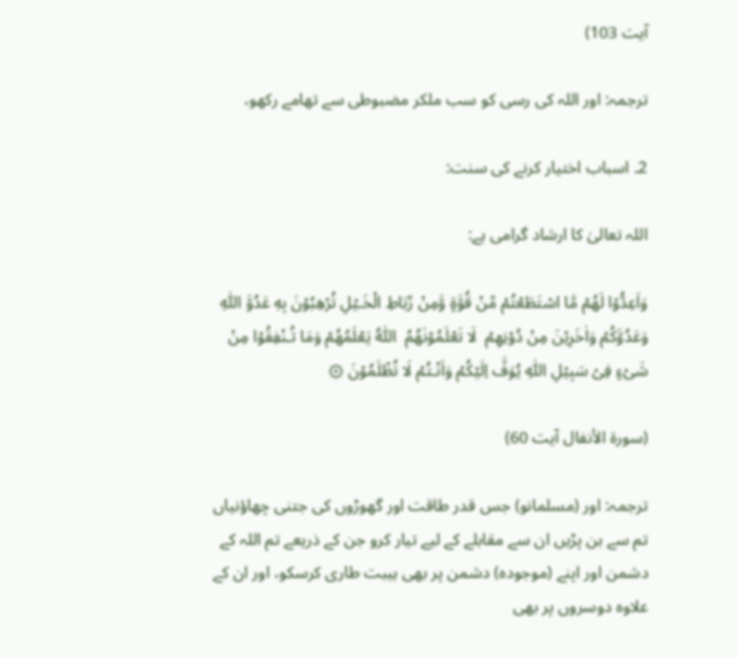آیت 103)

ترجمہ: اور اللہ کی رسی کو سب ملکر مضبوطی سے تھامے رکھو،

2۔ اسباب اختیار کرنے کی سنت:

اللہ تعالیٰ کا ارشاد گرامی ہے:

وَاَعِدُّوۡا لَهُمۡ مَّا اسۡتَطَعۡتُمۡ مِّنۡ قُوَّةٍ وَّمِنۡ رِّبَاطِ الۡخَـيۡلِ تُرۡهِبُوۡنَ بِهٖ عَدُوَّ اللّٰهِ وَعَدُوَّكُمۡ وَاٰخَرِيۡنَ مِنۡ دُوۡنِهِمۡ‌  لَا تَعۡلَمُوۡنَهُمُ‌  اَللّٰهُ يَعۡلَمُهُمۡ‌ وَمَا تُـنۡفِقُوۡا مِنۡ شَىۡءٍ فِىۡ سَبِيۡلِ اللّٰهِ يُوَفَّ اِلَيۡكُمۡ وَاَنۡـتُمۡ لَا تُظۡلَمُوۡنَ ۞

(سورۃ الأنفال آیت 60)

ترجمہ: اور (مسلمانو) جس قدر طاقت اور گھوڑوں کی جتنی چھاؤنیاں تم سے بن پڑیں ان سے مقابلے کے لیے تیار کرو جن کے ذریعے تم اللہ کے دشمن اور اپنے (موجودہ) دشمن پر بھی ہیبت طاری کرسکو، اور ان کے علاوہ دوسروں پر بھی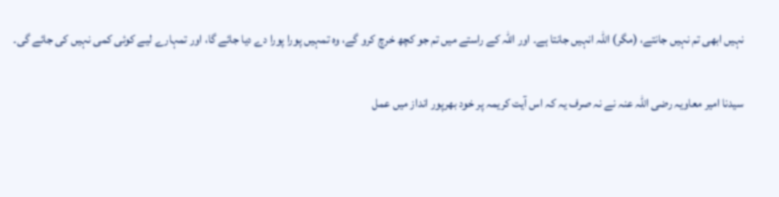نہیں ابھی تم نہیں جانتے، (مگر) اللہ انہیں جانتا ہے۔ اور اللہ کے راستے میں تم جو کچھ خرچ کرو گے، وہ تمہیں پورا پورا دے دیا جائے گا، اور تمہارے لیے کوئی کمی نہیں کی جائے گی۔

سیدنا امیر معاویہ رضی اللہ عنہ نے نہ صرف یہ کہ اس آیت کریمہ پر خود بھرپور انداز میں عمل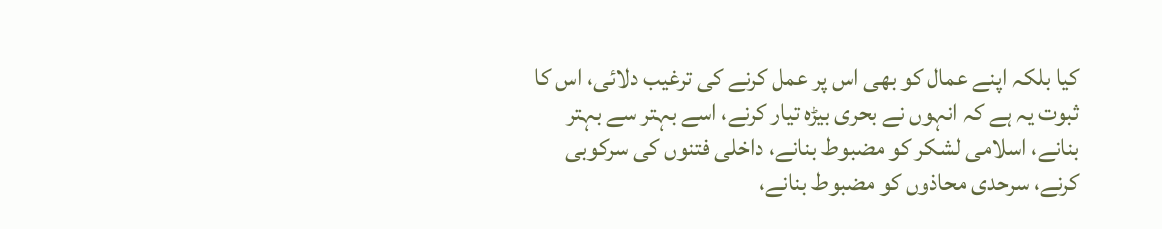کیا بلکہ اپنے عمال کو بھی اس پر عمل کرنے کی ترغیب دلائی، اس کا ثبوت یہ ہے کہ انہوں نے بحری بیڑہ تیار کرنے، اسے بہتر سے بہتر بنانے، اسلامی لشکر کو مضبوط بنانے، داخلی فتنوں کی سرکوبی کرنے، سرحدی محاذوں کو مضبوط بنانے،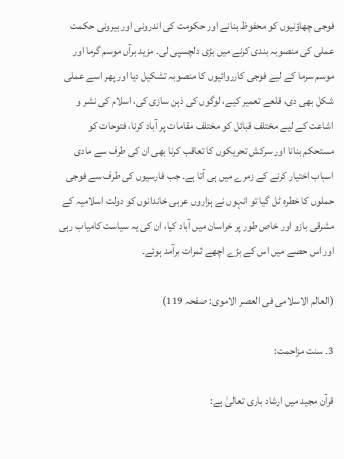فوجی چھاؤنیوں کو محفوظ بنانے اور حکومت کی اندرونی اور بیرونی حکمت عملی کی منصوبہ بندی کرنے میں بڑی دلچسپی لی۔ مزید برآں موسم گرما اور موسم سرما کے لیے فوجی کارروائیوں کا منصوبہ تشکیل دیا اور پھر اسے عملی شکل بھی دی، قلعے تعمیر کیے، لوگوں کی ذہن سازی کی، اسلام کی نشر و اشاعت کے لیے مختلف قبائل کو مختلف مقامات پر آباد کرنا، فتوحات کو مستحکم بنانا اور سرکش تحریکوں کا تعاقب کرنا بھی ان کی طرف سے مادی اسباب اختیار کرنے کے زمرے میں ہی آتا ہے۔ جب فارسیوں کی طرف سے فوجی حملوں کا خطرہ ٹل گیا تو انہوں نے ہزاروں عربی خاندانوں کو دولت اسلامیہ کے مشرقی بازو اور خاص طور پر خراسان میں آباد کیا، ان کی یہ سیاست کامیاب رہی اور اس حصے میں اس کے بڑے اچھے ثمرات برآمد ہوئے۔

(العالم الاسلامی فی العصر الاموی: صفحہ 119)

3۔ سنت مزاحمت:

قرآن مجید میں ارشاد باری تعالیٰ ہے: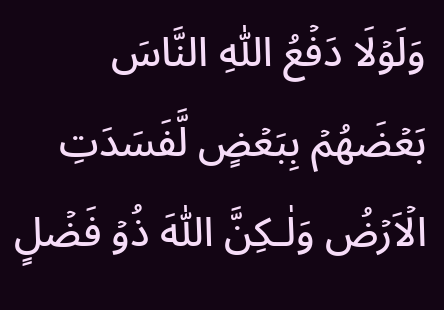وَلَوۡلَا دَفۡعُ اللّٰهِ النَّاسَ بَعۡضَهُمۡ بِبَعۡضٍ لَّفَسَدَتِ الۡاَرۡضُ وَلٰـکِنَّ اللّٰهَ ذُوۡ فَضۡلٍ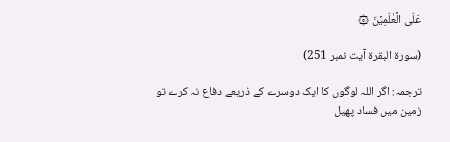عَلَى الۡعٰلَمِيۡنَ ۞

(سورۃ البقرة آیت نمبر 251)

ترجمہ: اگر اللہ لوگوں کا ایک دوسرے کے ذریعے دفاع نہ کرے تو زمین میں فساد پھیل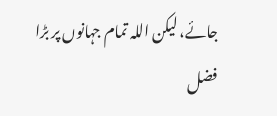جائے، لیکن اللہ تمام جہانوں پر بڑا فضل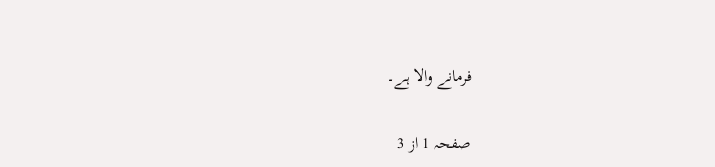فرمانے والا ہے۔

صفحہ 1 از 3